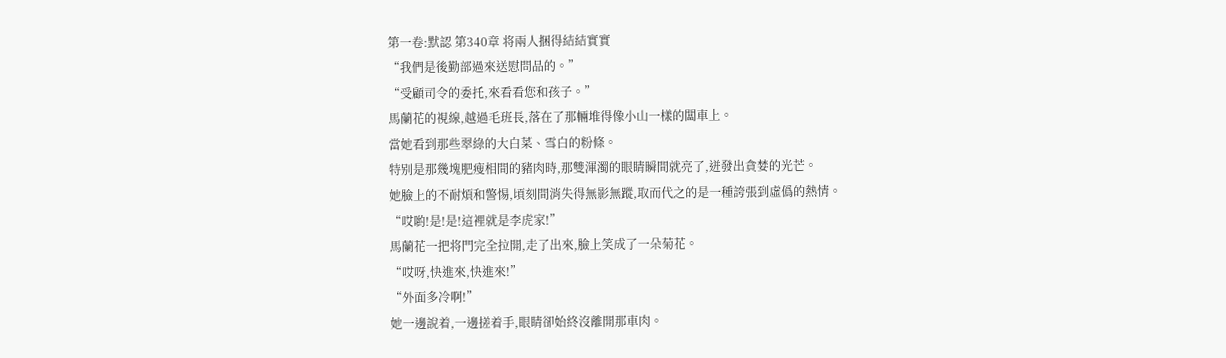第一卷:默認 第340章 将兩人捆得結結實實
“我們是後勤部過來送慰問品的。”
“受顧司令的委托,來看看您和孩子。”
馬蘭花的視線,越過毛班長,落在了那輛堆得像小山一樣的闆車上。
當她看到那些翠綠的大白菜、雪白的粉條。
特别是那幾塊肥瘦相間的豬肉時,那雙渾濁的眼睛瞬間就亮了,迸發出貪婪的光芒。
她臉上的不耐煩和警惕,頃刻間消失得無影無蹤,取而代之的是一種誇張到虛僞的熱情。
“哎喲!是!是!這裡就是李虎家!”
馬蘭花一把将門完全拉開,走了出來,臉上笑成了一朵菊花。
“哎呀,快進來,快進來!”
“外面多冷啊!”
她一邊說着,一邊搓着手,眼睛卻始終沒離開那車肉。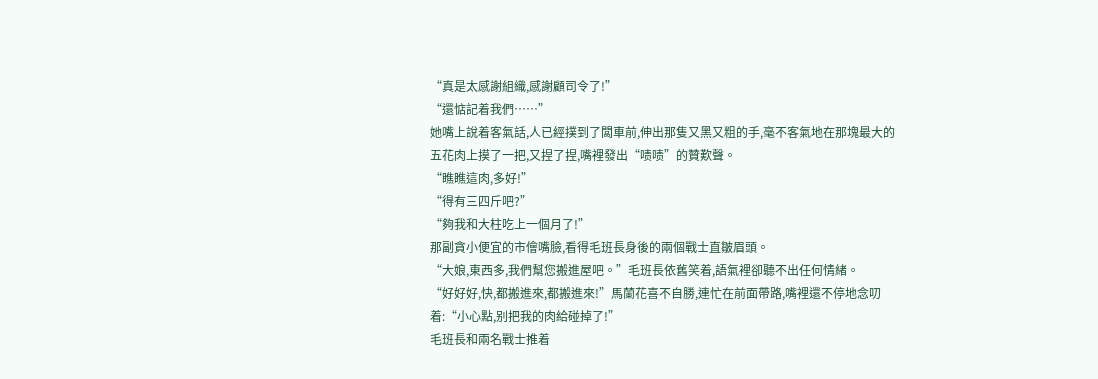“真是太感謝組織,感謝顧司令了!”
“還惦記着我們……”
她嘴上說着客氣話,人已經撲到了闆車前,伸出那隻又黑又粗的手,毫不客氣地在那塊最大的五花肉上摸了一把,又捏了捏,嘴裡發出“啧啧”的贊歎聲。
“瞧瞧這肉,多好!”
“得有三四斤吧?”
“夠我和大柱吃上一個月了!”
那副貪小便宜的市儈嘴臉,看得毛班長身後的兩個戰士直皺眉頭。
“大娘,東西多,我們幫您搬進屋吧。”毛班長依舊笑着,語氣裡卻聽不出任何情緒。
“好好好,快,都搬進來,都搬進來!”馬蘭花喜不自勝,連忙在前面帶路,嘴裡還不停地念叨着:“小心點,别把我的肉給碰掉了!”
毛班長和兩名戰士推着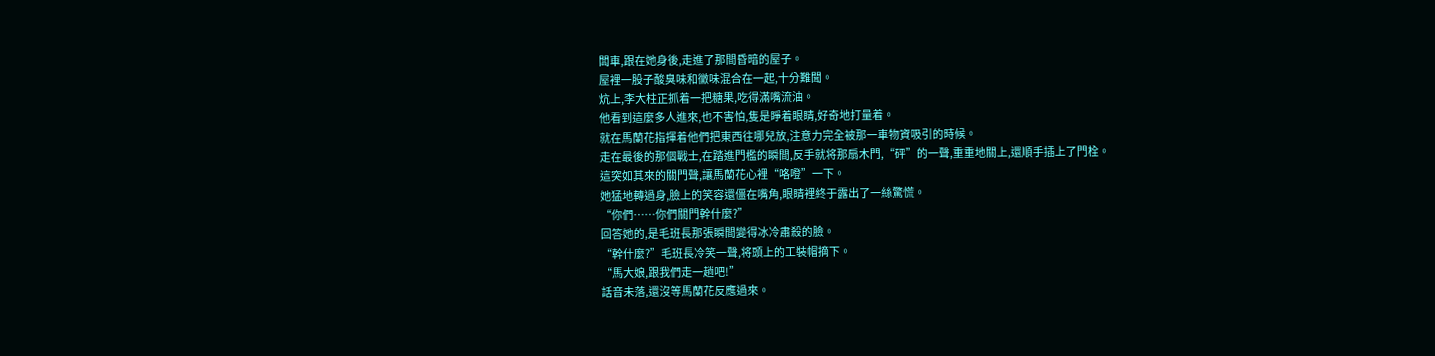闆車,跟在她身後,走進了那間昏暗的屋子。
屋裡一股子酸臭味和黴味混合在一起,十分難聞。
炕上,李大柱正抓着一把糖果,吃得滿嘴流油。
他看到這麼多人進來,也不害怕,隻是睜着眼睛,好奇地打量着。
就在馬蘭花指揮着他們把東西往哪兒放,注意力完全被那一車物資吸引的時候。
走在最後的那個戰士,在踏進門檻的瞬間,反手就将那扇木門,“砰”的一聲,重重地關上,還順手插上了門栓。
這突如其來的關門聲,讓馬蘭花心裡“咯噔”一下。
她猛地轉過身,臉上的笑容還僵在嘴角,眼睛裡終于露出了一絲驚慌。
“你們……你們關門幹什麼?”
回答她的,是毛班長那張瞬間變得冰冷肅殺的臉。
“幹什麼?”毛班長冷笑一聲,将頭上的工裝帽摘下。
“馬大娘,跟我們走一趟吧!”
話音未落,還沒等馬蘭花反應過來。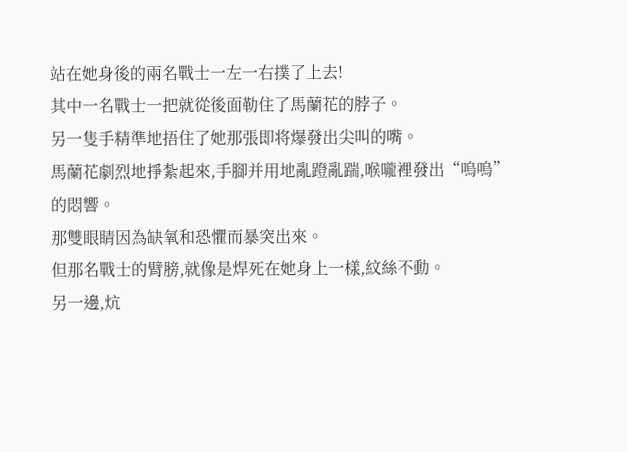站在她身後的兩名戰士一左一右撲了上去!
其中一名戰士一把就從後面勒住了馬蘭花的脖子。
另一隻手精準地捂住了她那張即将爆發出尖叫的嘴。
馬蘭花劇烈地掙紮起來,手腳并用地亂蹬亂踹,喉嚨裡發出“嗚嗚”的悶響。
那雙眼睛因為缺氧和恐懼而暴突出來。
但那名戰士的臂膀,就像是焊死在她身上一樣,紋絲不動。
另一邊,炕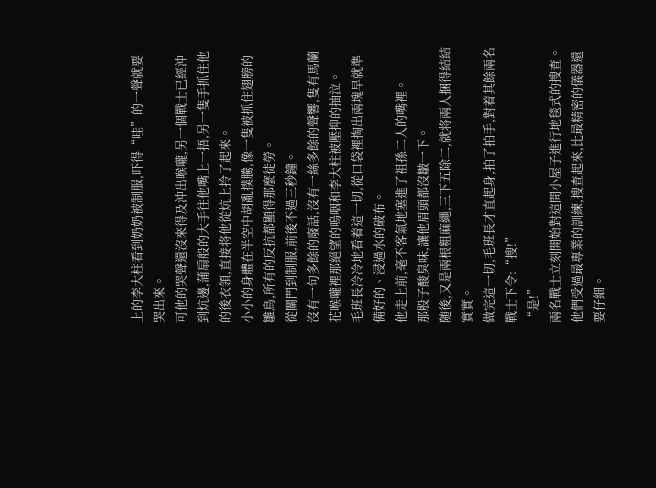上的李大柱看到奶奶被制服,吓得“哇”的一聲就要哭出來。
可他的哭聲還沒來得及沖出喉嚨,另一個戰士已經沖到炕邊,蒲扇般的大手往他嘴上一捂,另一隻手抓住他的後衣領,直接将他從炕上拎了起來。
小小的身體在半空中胡亂撲騰,像一隻被抓住翅膀的雛鳥,所有的反抗都顯得那麼徒勞。
從關門到制服,前後不過三秒鐘。
沒有一句多餘的廢話,沒有一絲多餘的聲響,隻有馬蘭花喉嚨裡那絕望的嗚咽和李大柱被壓抑的抽泣。
毛班長冷冷地看着這一切,從口袋裡掏出兩塊早就準備好的、浸過水的破布。
他走上前,毫不客氣地塞進了祖孫二人的嘴裡。
那股子酸臭味,讓他眉頭都沒皺一下。
随後,又是兩根粗麻繩,三下五除二,就将兩人捆得結結實實。
做完這一切,毛班長才直起身,拍了拍手,對着其餘兩名戰士下令:“搜!”
“是!”
兩名戰士立刻開始對這間小屋子進行地毯式的搜查。
他們受過最專業的訓練,搜查起來,比最精密的儀器還要仔細。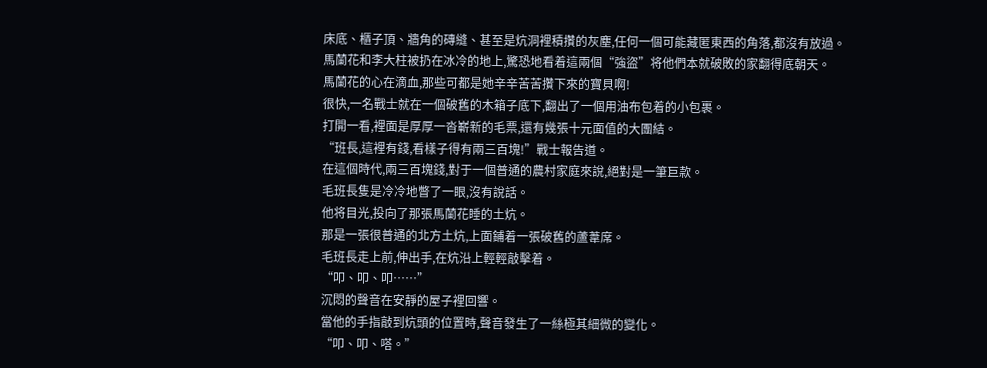床底、櫃子頂、牆角的磚縫、甚至是炕洞裡積攢的灰塵,任何一個可能藏匿東西的角落,都沒有放過。
馬蘭花和李大柱被扔在冰冷的地上,驚恐地看着這兩個“強盜”将他們本就破敗的家翻得底朝天。
馬蘭花的心在滴血,那些可都是她辛辛苦苦攢下來的寶貝啊!
很快,一名戰士就在一個破舊的木箱子底下,翻出了一個用油布包着的小包裹。
打開一看,裡面是厚厚一沓嶄新的毛票,還有幾張十元面值的大團結。
“班長,這裡有錢,看樣子得有兩三百塊!”戰士報告道。
在這個時代,兩三百塊錢,對于一個普通的農村家庭來說,絕對是一筆巨款。
毛班長隻是冷冷地瞥了一眼,沒有說話。
他将目光,投向了那張馬蘭花睡的土炕。
那是一張很普通的北方土炕,上面鋪着一張破舊的蘆葦席。
毛班長走上前,伸出手,在炕沿上輕輕敲擊着。
“叩、叩、叩……”
沉悶的聲音在安靜的屋子裡回響。
當他的手指敲到炕頭的位置時,聲音發生了一絲極其細微的變化。
“叩、叩、嗒。”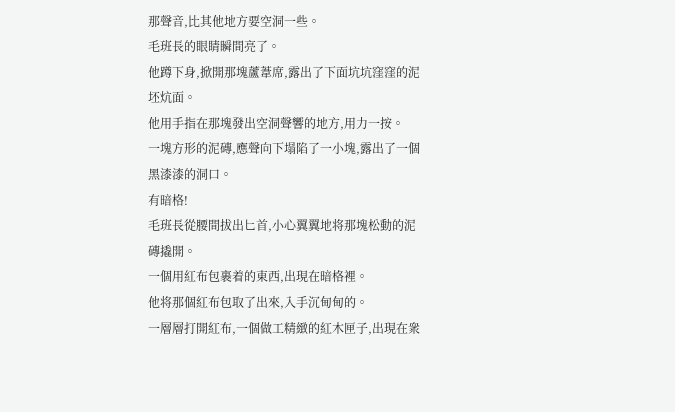那聲音,比其他地方要空洞一些。
毛班長的眼睛瞬間亮了。
他蹲下身,掀開那塊蘆葦席,露出了下面坑坑窪窪的泥坯炕面。
他用手指在那塊發出空洞聲響的地方,用力一按。
一塊方形的泥磚,應聲向下塌陷了一小塊,露出了一個黑漆漆的洞口。
有暗格!
毛班長從腰間拔出匕首,小心翼翼地将那塊松動的泥磚撬開。
一個用紅布包裹着的東西,出現在暗格裡。
他将那個紅布包取了出來,入手沉甸甸的。
一層層打開紅布,一個做工精緻的紅木匣子,出現在衆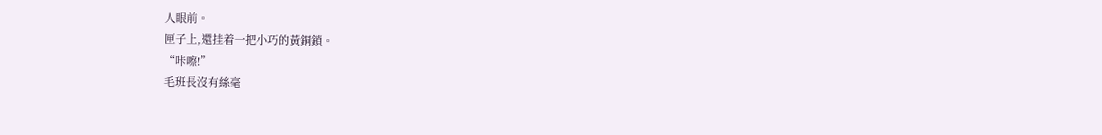人眼前。
匣子上,還挂着一把小巧的黃銅鎖。
“咔嚓!”
毛班長沒有絲毫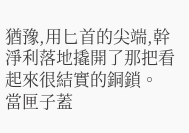猶豫,用匕首的尖端,幹淨利落地撬開了那把看起來很結實的銅鎖。
當匣子蓋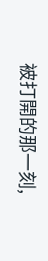被打開的那一刻,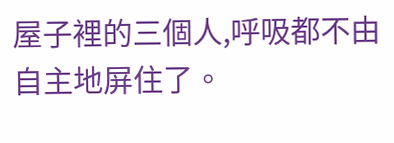屋子裡的三個人,呼吸都不由自主地屏住了。